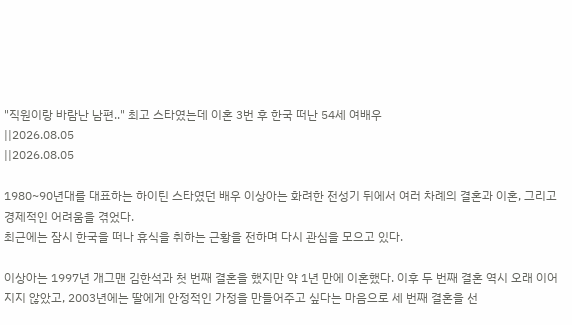"직원이랑 바람난 남편.." 최고 스타였는데 이혼 3번 후 한국 떠난 54세 여배우
||2026.08.05
||2026.08.05

1980~90년대를 대표하는 하이틴 스타였던 배우 이상아는 화려한 전성기 뒤에서 여러 차례의 결혼과 이혼, 그리고 경제적인 어려움을 겪었다.
최근에는 잠시 한국을 떠나 휴식을 취하는 근황을 전하며 다시 관심을 모으고 있다.

이상아는 1997년 개그맨 김한석과 첫 번째 결혼을 했지만 약 1년 만에 이혼했다. 이후 두 번째 결혼 역시 오래 이어지지 않았고, 2003년에는 딸에게 안정적인 가정을 만들어주고 싶다는 마음으로 세 번째 결혼을 선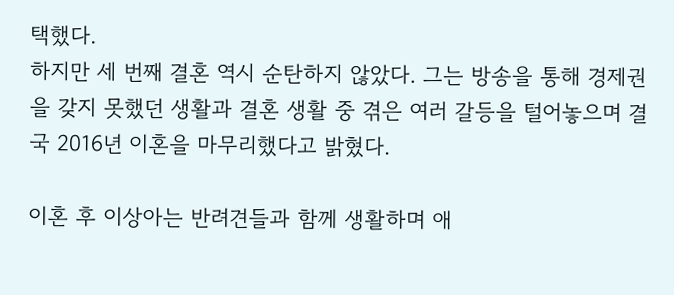택했다.
하지만 세 번째 결혼 역시 순탄하지 않았다. 그는 방송을 통해 경제권을 갖지 못했던 생활과 결혼 생활 중 겪은 여러 갈등을 털어놓으며 결국 2016년 이혼을 마무리했다고 밝혔다.

이혼 후 이상아는 반려견들과 함께 생활하며 애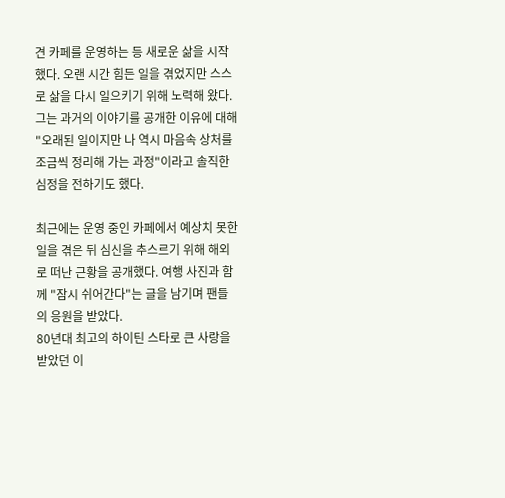견 카페를 운영하는 등 새로운 삶을 시작했다. 오랜 시간 힘든 일을 겪었지만 스스로 삶을 다시 일으키기 위해 노력해 왔다.
그는 과거의 이야기를 공개한 이유에 대해 "오래된 일이지만 나 역시 마음속 상처를 조금씩 정리해 가는 과정"이라고 솔직한 심정을 전하기도 했다.

최근에는 운영 중인 카페에서 예상치 못한 일을 겪은 뒤 심신을 추스르기 위해 해외로 떠난 근황을 공개했다. 여행 사진과 함께 "잠시 쉬어간다"는 글을 남기며 팬들의 응원을 받았다.
80년대 최고의 하이틴 스타로 큰 사랑을 받았던 이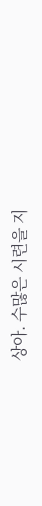상아. 수많은 시련을 지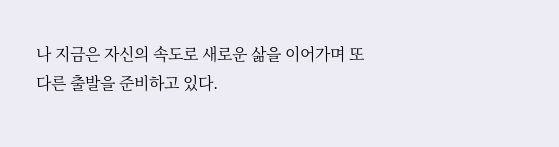나 지금은 자신의 속도로 새로운 삶을 이어가며 또 다른 출발을 준비하고 있다.